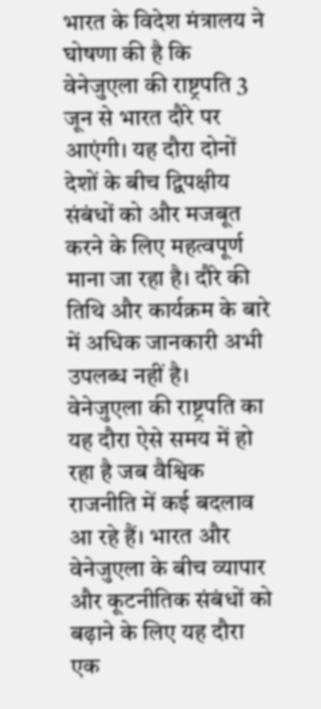भारत के विदेश मंत्रालय ने घोषणा की है कि वेनेजुएला की राष्ट्रपति 3 जून से भारत दौरे पर आएंगी। यह दौरा दोनों देशों के बीच द्विपक्षीय संबंधों को और मजबूत करने के लिए महत्वपूर्ण माना जा रहा है। दौरे की तिथि और कार्यक्रम के बारे में अधिक जानकारी अभी उपलब्ध नहीं है।
वेनेजुएला की राष्ट्रपति का यह दौरा ऐसे समय में हो रहा है जब वैश्विक राजनीति में कई बदलाव आ रहे हैं। भारत और वेनेजुएला के बीच व्यापार और कूटनीतिक संबंधों को बढ़ाने के लिए यह दौरा एक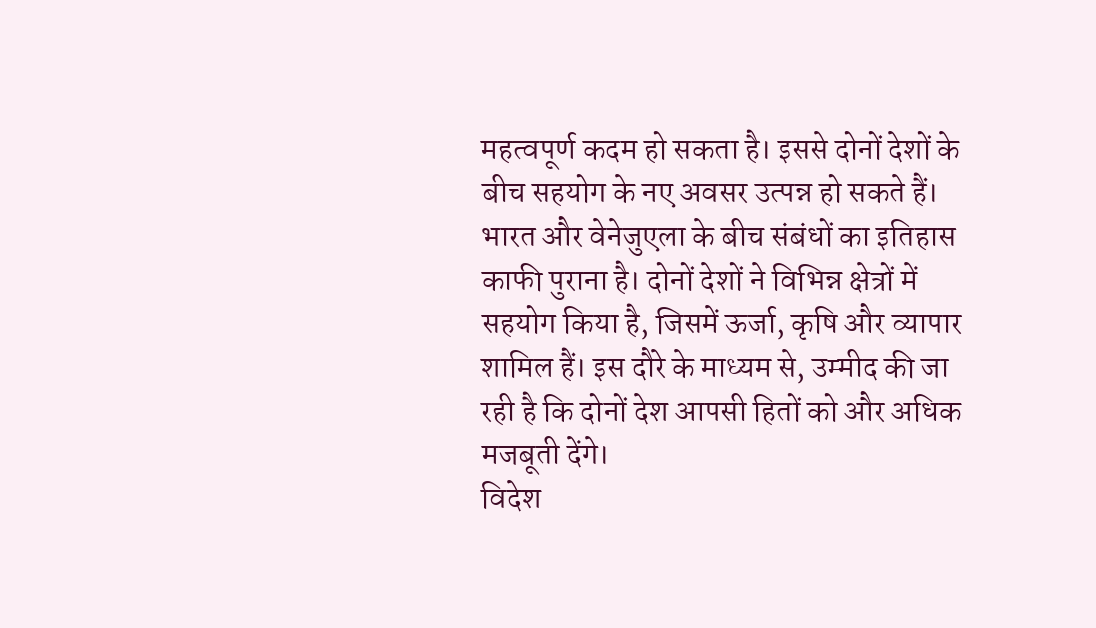महत्वपूर्ण कदम हो सकता है। इससे दोनों देशों के बीच सहयोग के नए अवसर उत्पन्न हो सकते हैं।
भारत और वेनेजुएला के बीच संबंधों का इतिहास काफी पुराना है। दोनों देशों ने विभिन्न क्षेत्रों में सहयोग किया है, जिसमें ऊर्जा, कृषि और व्यापार शामिल हैं। इस दौरे के माध्यम से, उम्मीद की जा रही है कि दोनों देश आपसी हितों को और अधिक मजबूती देंगे।
विदेश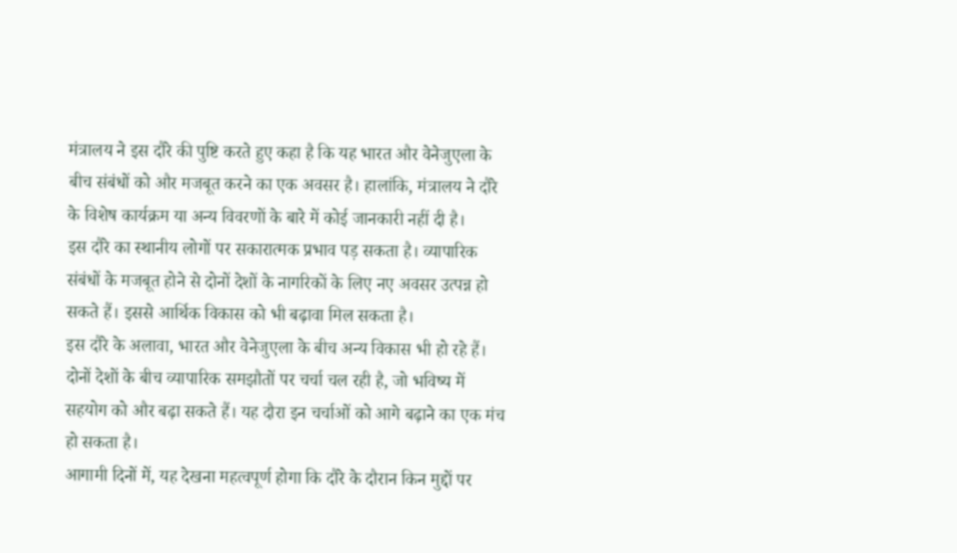मंत्रालय ने इस दौरे की पुष्टि करते हुए कहा है कि यह भारत और वेनेजुएला के बीच संबंधों को और मजबूत करने का एक अवसर है। हालांकि, मंत्रालय ने दौरे के विशेष कार्यक्रम या अन्य विवरणों के बारे में कोई जानकारी नहीं दी है।
इस दौरे का स्थानीय लोगों पर सकारात्मक प्रभाव पड़ सकता है। व्यापारिक संबंधों के मजबूत होने से दोनों देशों के नागरिकों के लिए नए अवसर उत्पन्न हो सकते हैं। इससे आर्थिक विकास को भी बढ़ावा मिल सकता है।
इस दौरे के अलावा, भारत और वेनेजुएला के बीच अन्य विकास भी हो रहे हैं। दोनों देशों के बीच व्यापारिक समझौतों पर चर्चा चल रही है, जो भविष्य में सहयोग को और बढ़ा सकते हैं। यह दौरा इन चर्चाओं को आगे बढ़ाने का एक मंच हो सकता है।
आगामी दिनों में, यह देखना महत्वपूर्ण होगा कि दौरे के दौरान किन मुद्दों पर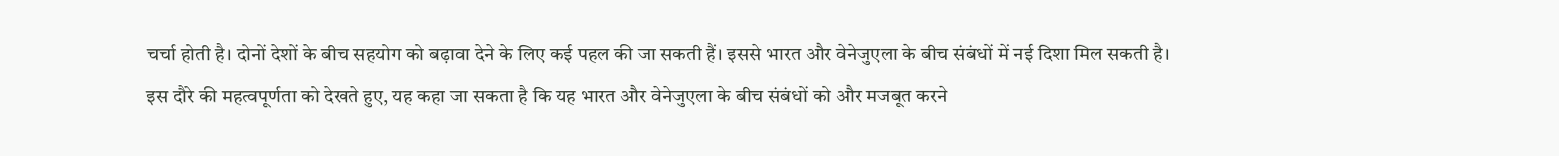चर्चा होती है। दोनों देशों के बीच सहयोग को बढ़ावा देने के लिए कई पहल की जा सकती हैं। इससे भारत और वेनेजुएला के बीच संबंधों में नई दिशा मिल सकती है।
इस दौरे की महत्वपूर्णता को देखते हुए, यह कहा जा सकता है कि यह भारत और वेनेजुएला के बीच संबंधों को और मजबूत करने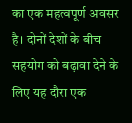का एक महत्वपूर्ण अवसर है। दोनों देशों के बीच सहयोग को बढ़ावा देने के लिए यह दौरा एक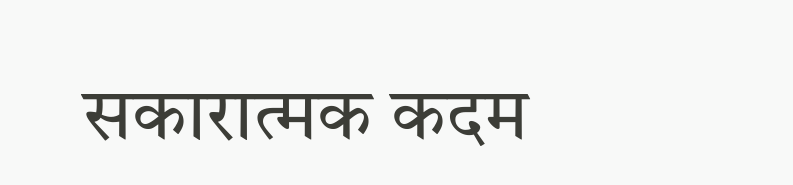सकारात्मक कदम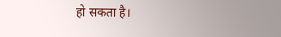हो सकता है।